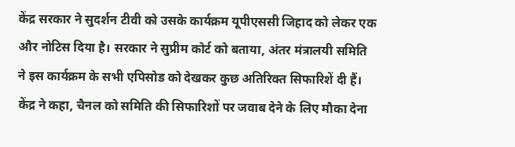केंद्र सरकार ने सुदर्शन टीवी को उसके कार्यक्रम यूपीएससी जिहाद को लेकर एक और नोटिस दिया है। सरकार ने सुप्रीम कोर्ट को बताया, अंतर मंत्रालयी समिति ने इस कार्यक्रम के सभी एपिसोड को देखकर कुछ अतिरिक्त सिफारिशें दी हैं। केंद्र ने कहा, चैनल को समिति की सिफारिशों पर जवाब देने के लिए मौका देना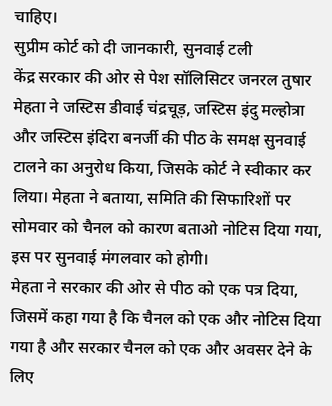चाहिए।
सुप्रीम कोर्ट को दी जानकारी, सुनवाई टली
केंद्र सरकार की ओर से पेश सॉलिसिटर जनरल तुषार मेहता ने जस्टिस डीवाई चंद्रचूड़, जस्टिस इंदु मल्होत्रा और जस्टिस इंदिरा बनर्जी की पीठ के समक्ष सुनवाई टालने का अनुरोध किया, जिसके कोर्ट ने स्वीकार कर लिया। मेहता ने बताया, समिति की सिफारिशों पर सोमवार को चैनल को कारण बताओ नोटिस दिया गया, इस पर सुनवाई मंगलवार को होगी।
मेहता ने सरकार की ओर से पीठ को एक पत्र दिया, जिसमें कहा गया है कि चैनल को एक और नोटिस दिया गया है और सरकार चैनल को एक और अवसर देने के लिए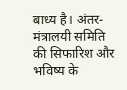बाध्य है। अंतर-मंत्रालयी समिति की सिफारिश और भविष्य के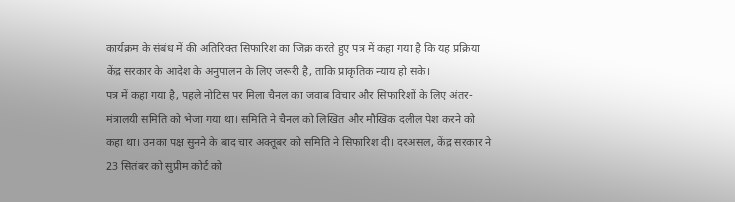कार्यक्रम के संबंध में की अतिरिक्त सिफारिश का जिक्र करते हुए पत्र में कहा गया है कि यह प्रक्रिया केंद्र सरकार के आदेश के अनुपालन के लिए जरूरी है, ताकि प्राकृतिक न्याय हो सके।
पत्र में कहा गया है, पहले नोटिस पर मिला चैनल का जवाब विचार और सिफारिशों के लिए अंतर-मंत्रालयी समिति को भेजा गया था। समिति ने चैनल को लिखित और मौखिक दलील पेश करने को कहा था। उनका पक्ष सुनने के बाद चार अक्तूबर को समिति ने सिफारिश दी। दरअसल, केंद्र सरकार ने 23 सितंबर को सुप्रीम कोर्ट को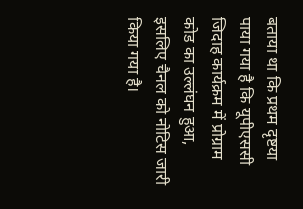बताया था कि प्रथम दृष्टया पाया गया है कि यूपीएससी जिदाह कार्यक्रम में प्रोग्राम कोड का उल्लंघन हुआ, इसलिए चैनल को नोटिस जारी किया गया है।